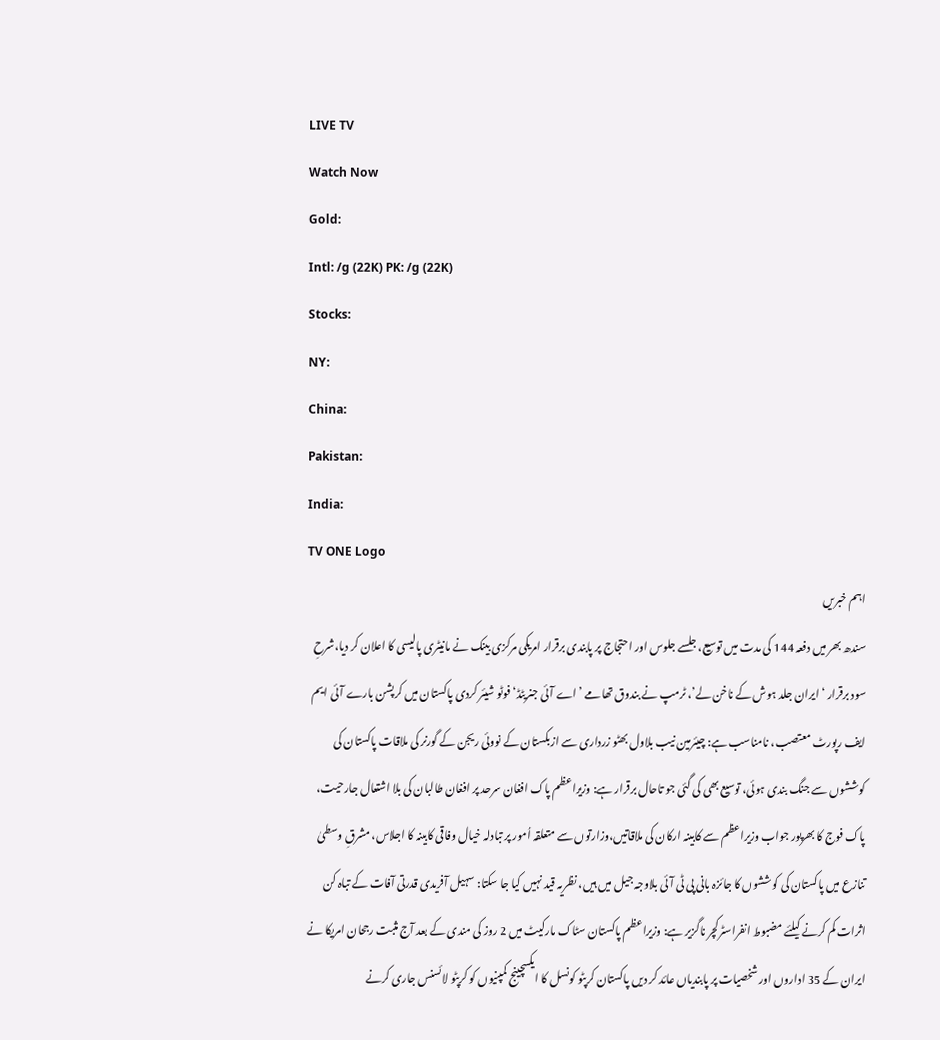LIVE TV
Watch Now
Gold:
Intl: /g (22K) PK: /g (22K)
Stocks:
NY:
China:
Pakistan:
India:
TV ONE Logo
اہم خبریں
سندھ بھر میں دفعہ 144 کی مدت میں توسیع، جلسے جلوس اور احتجاج پر پابندی برقرار امریکی مرکزی بینک نے مانیٹری پالیسی کا اعلان کر دیا،شرحِ سود برقرار ‘ایران جلد ہوش کے ناخن لے’، ٹرمپ نے بندوق تھامے ’اے آئی جنریٹڈ‘ فوٹو شیئر کردی پاکستان میں کرپشن بارے آئی ایم ایف رپورٹ معتصب، نامناسب ہے: چیئرمین نیب بلاول بھٹو زرداری سے ازبکستان کے نووئی ریجن کے گورنر کی ملاقات پاکستان کی کوششوں سے جنگ بندی ہوئی، توسیع بھی کی گئی جو تاحال برقرار ہے: وزیراعظم پاک افغان سرحد پر افغان طالبان کی بلا اشتعال جارحیت، پاک فوج کا بھرپور جواب وزیراعظم سے کابینہ ارکان کی ملاقاتیں،وزارتوں سے متعلقہ اُمور پر تبادلہ خیال وفاقی کابینہ کا اجلاس، مشرقِ وسطیٰ تنازع میں پاکستان کی کوششوں کا جائزہ بانی پی ٹی آئی بلاوجہ جیل میں ہیں، نظریہ قید نہیں کیا جا سکتا: سہیل آفریدی قدرتی آفات کے تباہ کن اثرات کم کرنے کیلئے مضبوط انفراسٹرکچر ناگزیر ہے: وزیراعظم پاکستان سٹاک مارکیٹ میں 2 روز کی مندی کے بعد آج مثبت رجحان امریکا نے ایران کے 35 اداروں اور شخصیات پر پابندیاں عائد کر دیں پاکستان کرپٹو کونسل کا ایکسچینج کمپنیوں کو کرپٹو لائسنس جاری کرنے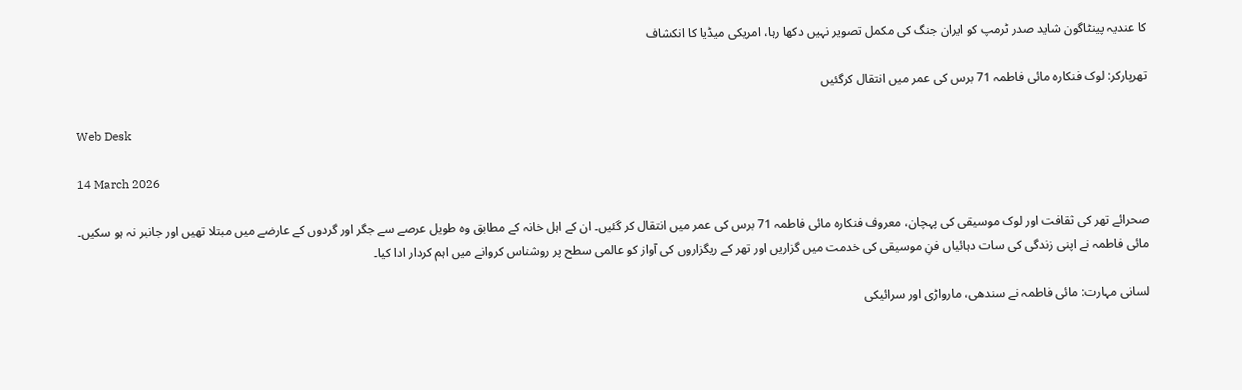کا عندیہ پینٹاگون شاید صدر ٹرمپ کو ایران جنگ کی مکمل تصویر نہیں دکھا رہا، امریکی میڈیا کا انکشاف

تھرپارکر: لوک فنکارہ مائی فاطمہ 71 برس کی عمر میں انتقال کرگئیں

Web Desk

14 March 2026

صحرائے تھر کی ثقافت اور لوک موسیقی کی پہچان، معروف فنکارہ مائی فاطمہ 71 برس کی عمر میں انتقال کر گئیں۔ ان کے اہل خانہ کے مطابق وہ طویل عرصے سے جگر اور گردوں کے عارضے میں مبتلا تھیں اور جانبر نہ ہو سکیں۔ مائی فاطمہ نے اپنی زندگی کی سات دہائیاں فنِ موسیقی کی خدمت میں گزاریں اور تھر کے ریگزاروں کی آواز کو عالمی سطح پر روشناس کروانے میں اہم کردار ادا کیا۔

لسانی مہارت: مائی فاطمہ نے سندھی، مارواڑی اور سرائیکی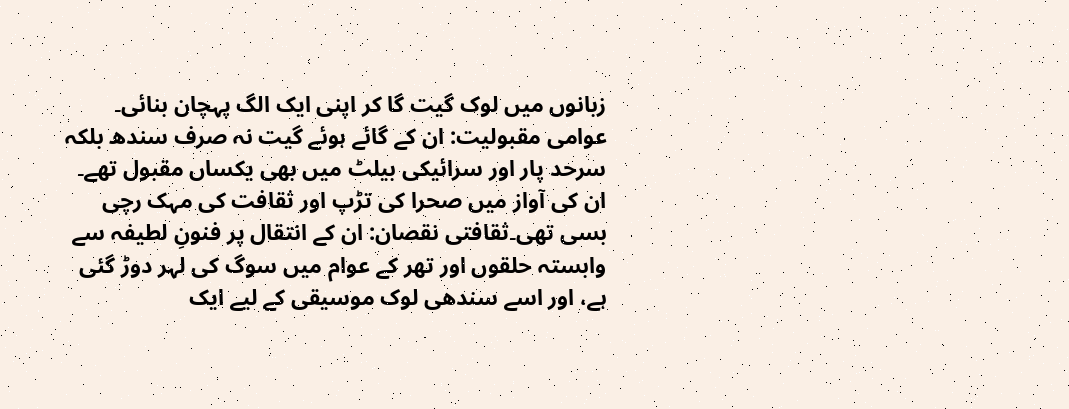زبانوں میں لوک گیت گا کر اپنی ایک الگ پہچان بنائی۔
عوامی مقبولیت: ان کے گائے ہوئے گیت نہ صرف سندھ بلکہ سرحد پار اور سرائیکی بیلٹ میں بھی یکساں مقبول تھے۔ ان کی آواز میں صحرا کی تڑپ اور ثقافت کی مہک رچی بسی تھی۔ثقافتی نقصان: ان کے انتقال پر فنونِ لطیفہ سے وابستہ حلقوں اور تھر کے عوام میں سوگ کی لہر دوڑ گئی ہے، اور اسے سندھی لوک موسیقی کے لیے ایک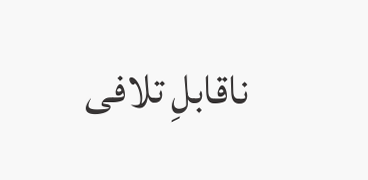ناقابلِ تلافی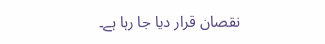نقصان قرار دیا جا رہا ہے۔